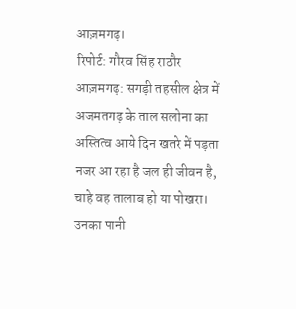आज़मगढ़।
रिपोर्ट: गौरव सिंह राठौर
आज़मगढ़: सगड़ी तहसील क्षेत्र में अजमतगढ़ के ताल सलोना का अस्तित्व आये दिन खतरे में पड़ता नजर आ रहा है जल ही जीवन है, चाहे वह तालाब हो या पोखरा। उनका पानी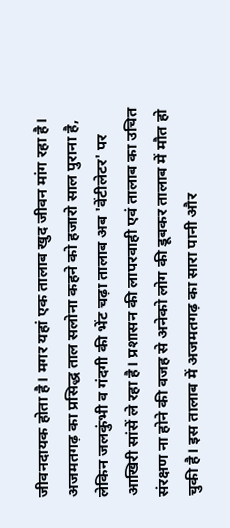जीवनदायक होता है। मगर यहां एक तालाब खुद जीवन मांग रहा है। अजमतगढ़ का प्रसिद्ध ताल सलोना कहने को हजारो साल पुराना है, लेकिन जलकुंभी व गंदगी की भेंट चढ़ा तालाब अब 'वेंटीलेटर' पर आखिरी सांसें ले रहा है। प्रशासन की लापरवाही एवं तालाब का उचित संरक्षण ना होने की वजह से अनेको लोग की डूबकर तालाब में मौत हो चुकी है। इस तालाब में अजमतगढ़ का सारा पानी और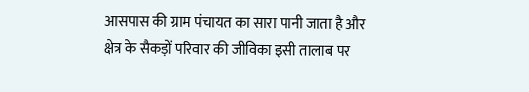आसपास की ग्राम पंचायत का सारा पानी जाता है और क्षेत्र के सैकड़ों परिवार की जीविका इसी तालाब पर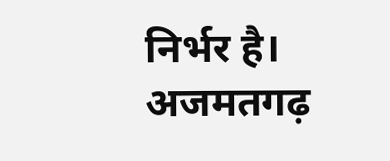निर्भर है। अजमतगढ़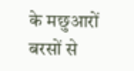के मछुआरों बरसों से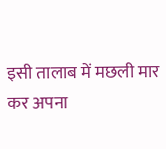इसी तालाब में मछली मार कर अपना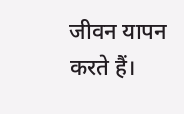जीवन यापन करते हैं।